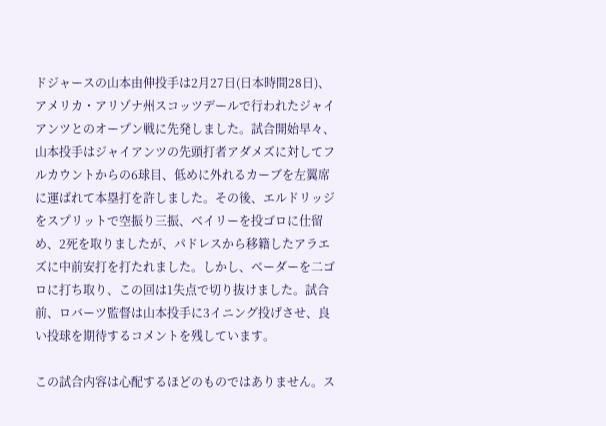ドジャースの山本由伸投手は2月27日(日本時間28日)、アメリカ・アリゾナ州スコッツデールで行われたジャイアンツとのオープン戦に先発しました。試合開始早々、山本投手はジャイアンツの先頭打者アダメズに対してフルカウントからの6球目、低めに外れるカーブを左翼席に運ばれて本塁打を許しました。その後、エルドリッジをスプリットで空振り三振、ベイリーを投ゴロに仕留め、2死を取りましたが、パドレスから移籍したアラエズに中前安打を打たれました。しかし、ベーダーを二ゴロに打ち取り、この回は1失点で切り抜けました。試合前、ロバーツ監督は山本投手に3イニング投げさせ、良い投球を期待するコメントを残しています。

この試合内容は心配するほどのものではありません。ス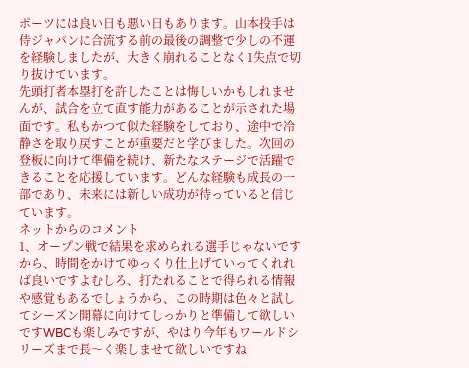ポーツには良い日も悪い日もあります。山本投手は侍ジャパンに合流する前の最後の調整で少しの不運を経験しましたが、大きく崩れることなく1失点で切り抜けています。
先頭打者本塁打を許したことは悔しいかもしれませんが、試合を立て直す能力があることが示された場面です。私もかつて似た経験をしており、途中で冷静さを取り戻すことが重要だと学びました。次回の登板に向けて準備を続け、新たなステージで活躍できることを応援しています。どんな経験も成長の一部であり、未来には新しい成功が待っていると信じています。
ネットからのコメント
1、オープン戦で結果を求められる選手じゃないですから、時間をかけてゆっくり仕上げていってくれれば良いですよむしろ、打たれることで得られる情報や感覚もあるでしょうから、この時期は色々と試してシーズン開幕に向けてしっかりと準備して欲しいですWBCも楽しみですが、やはり今年もワールドシリーズまで長〜く楽しませて欲しいですね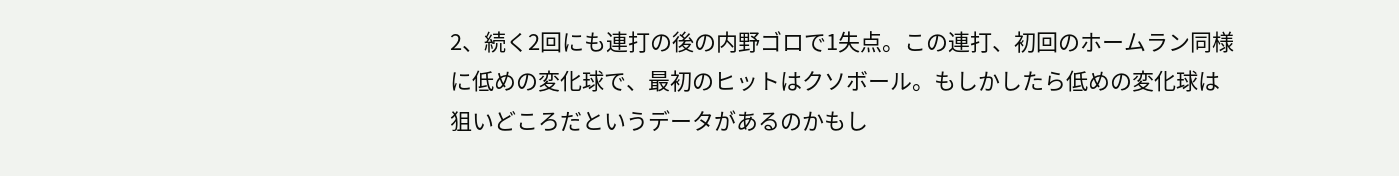2、続く2回にも連打の後の内野ゴロで1失点。この連打、初回のホームラン同様に低めの変化球で、最初のヒットはクソボール。もしかしたら低めの変化球は狙いどころだというデータがあるのかもし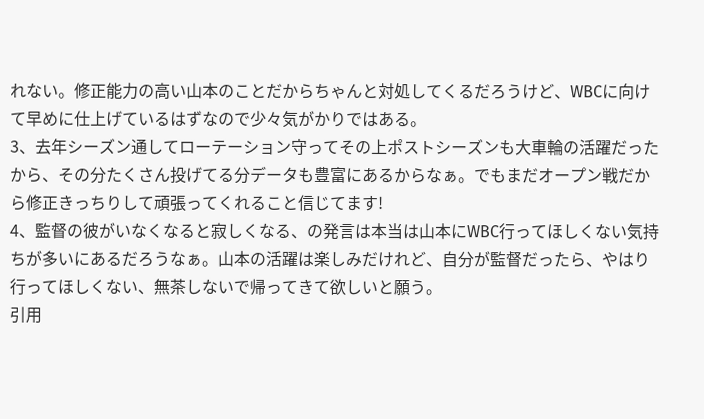れない。修正能力の高い山本のことだからちゃんと対処してくるだろうけど、WBCに向けて早めに仕上げているはずなので少々気がかりではある。
3、去年シーズン通してローテーション守ってその上ポストシーズンも大車輪の活躍だったから、その分たくさん投げてる分データも豊富にあるからなぁ。でもまだオープン戦だから修正きっちりして頑張ってくれること信じてます!
4、監督の彼がいなくなると寂しくなる、の発言は本当は山本にWBC行ってほしくない気持ちが多いにあるだろうなぁ。山本の活躍は楽しみだけれど、自分が監督だったら、やはり行ってほしくない、無茶しないで帰ってきて欲しいと願う。
引用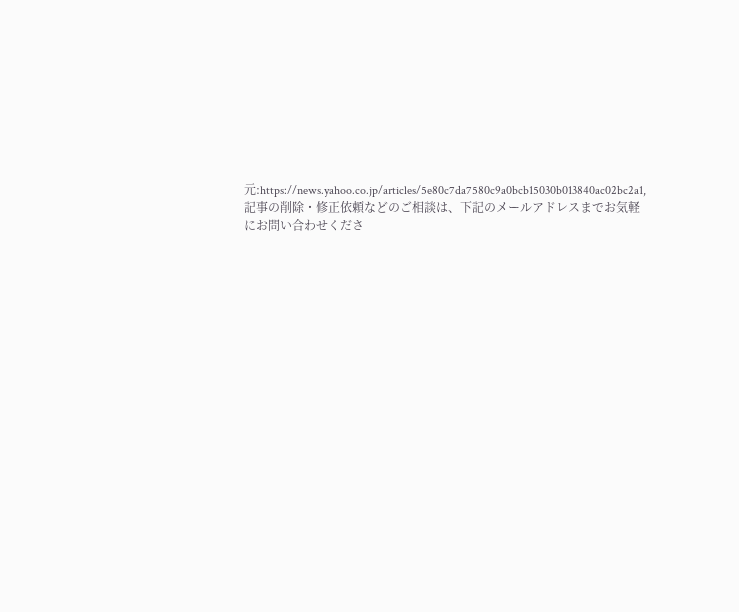元:https://news.yahoo.co.jp/articles/5e80c7da7580c9a0bcb15030b013840ac02bc2a1,記事の削除・修正依頼などのご相談は、下記のメールアドレスまでお気軽にお問い合わせくださ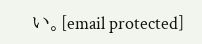い。[email protected]